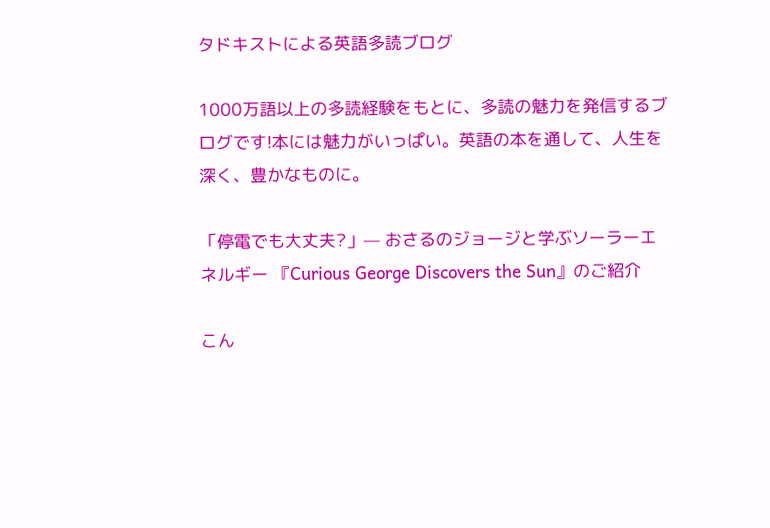タドキストによる英語多読ブログ

1000万語以上の多読経験をもとに、多読の魅力を発信するブログです!本には魅力がいっぱい。英語の本を通して、人生を深く、豊かなものに。

「停電でも大丈夫?」— おさるのジョージと学ぶソーラーエネルギー 『Curious George Discovers the Sun』のご紹介

こん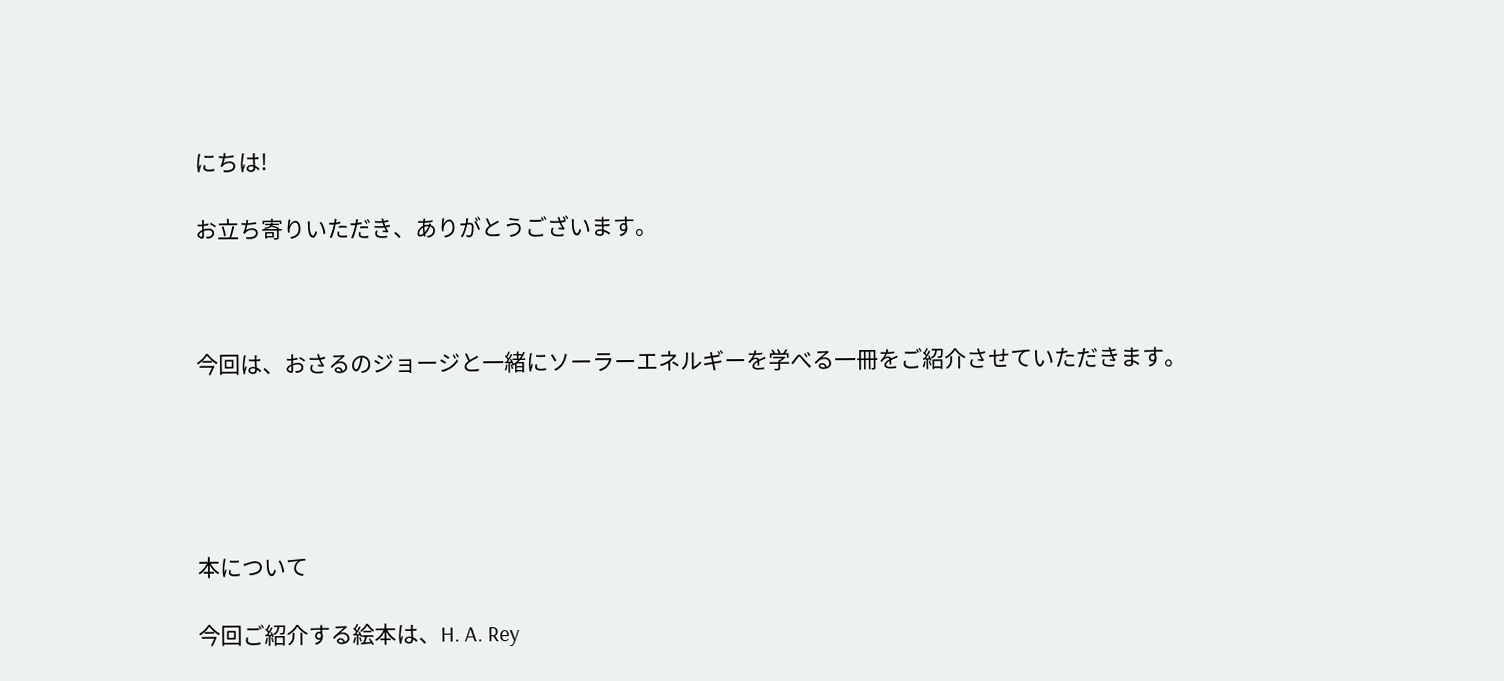にちは!

お立ち寄りいただき、ありがとうございます。



今回は、おさるのジョージと一緒にソーラーエネルギーを学べる一冊をご紹介させていただきます。





本について

今回ご紹介する絵本は、H. A. Rey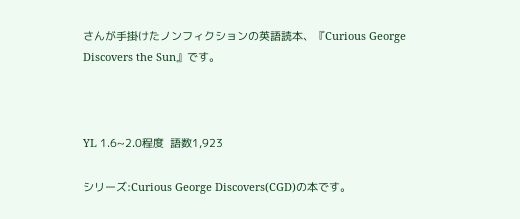さんが手掛けたノンフィクションの英語読本、『Curious George Discovers the Sun』です。



YL 1.6~2.0程度  語数1,923

シリーズ:Curious George Discovers(CGD)の本です。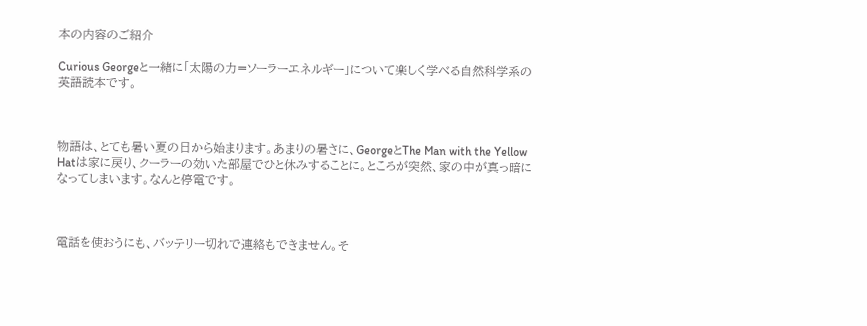本の内容のご紹介

Curious Georgeと一緒に「太陽の力=ソーラーエネルギー」について楽しく学べる自然科学系の英語読本です。



物語は、とても暑い夏の日から始まります。あまりの暑さに、GeorgeとThe Man with the Yellow Hatは家に戻り、クーラーの効いた部屋でひと休みすることに。ところが突然、家の中が真っ暗になってしまいます。なんと停電です。



電話を使おうにも、バッテリー切れで連絡もできません。そ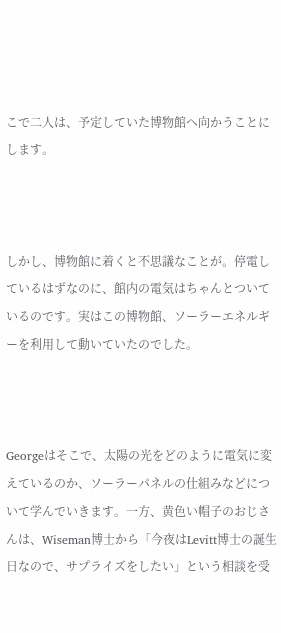こで二人は、予定していた博物館へ向かうことにします。



しかし、博物館に着くと不思議なことが。停電しているはずなのに、館内の電気はちゃんとついているのです。実はこの博物館、ソーラーエネルギーを利用して動いていたのでした。



Georgeはそこで、太陽の光をどのように電気に変えているのか、ソーラーパネルの仕組みなどについて学んでいきます。一方、黄色い帽子のおじさんは、Wiseman博士から「今夜はLevitt博士の誕生日なので、サプライズをしたい」という相談を受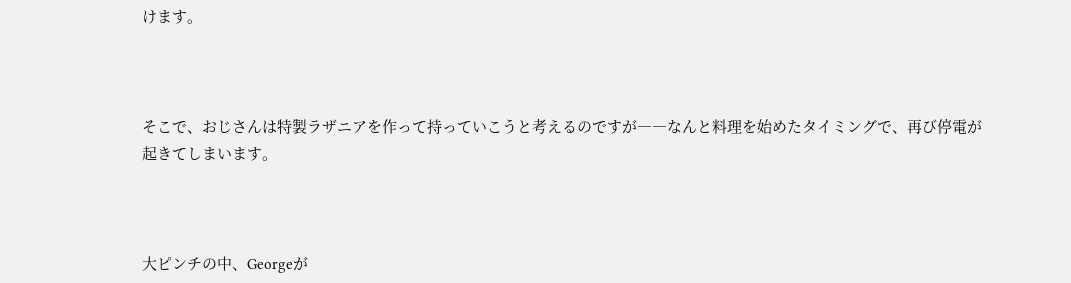けます。



そこで、おじさんは特製ラザニアを作って持っていこうと考えるのですが――なんと料理を始めたタイミングで、再び停電が起きてしまいます。



大ピンチの中、Georgeが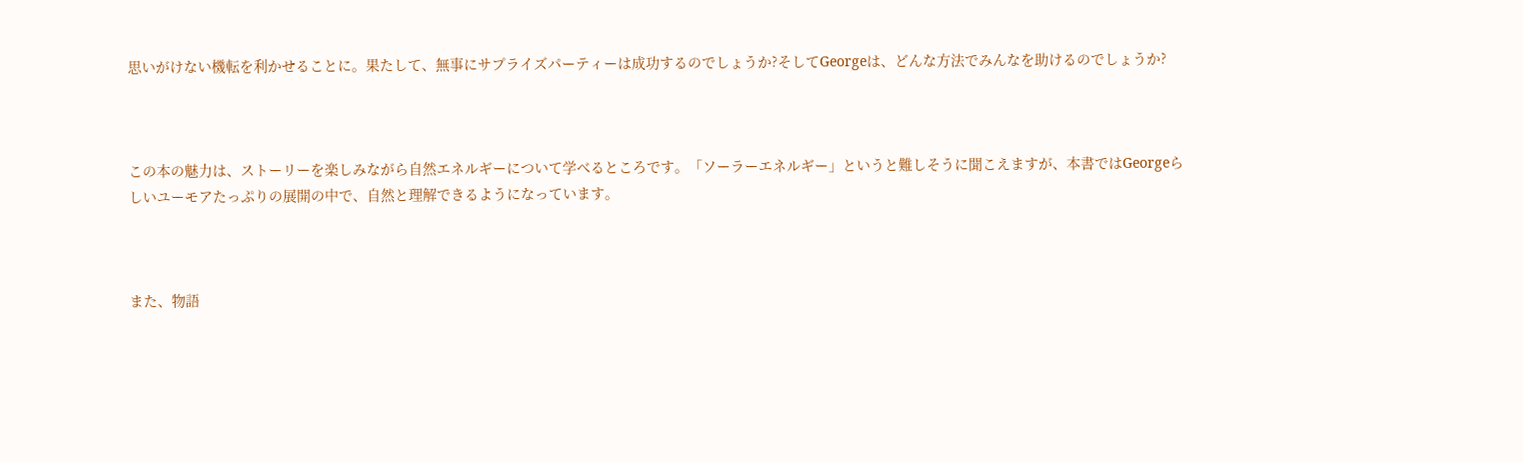思いがけない機転を利かせることに。果たして、無事にサプライズパーティーは成功するのでしょうか?そしてGeorgeは、どんな方法でみんなを助けるのでしょうか?



この本の魅力は、ストーリーを楽しみながら自然エネルギーについて学べるところです。「ソーラーエネルギー」というと難しそうに聞こえますが、本書ではGeorgeらしいユーモアたっぷりの展開の中で、自然と理解できるようになっています。



また、物語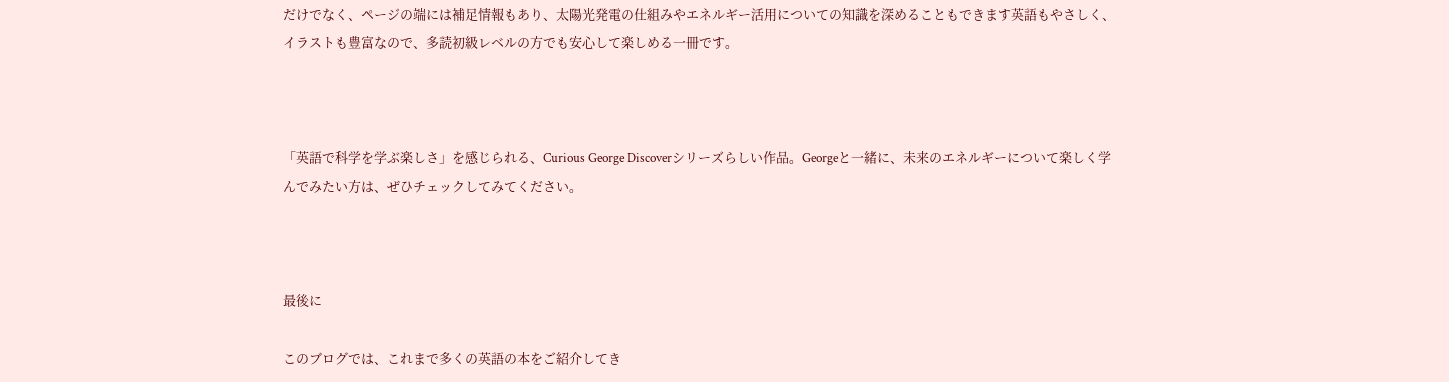だけでなく、ページの端には補足情報もあり、太陽光発電の仕組みやエネルギー活用についての知識を深めることもできます英語もやさしく、イラストも豊富なので、多読初級レベルの方でも安心して楽しめる一冊です。



「英語で科学を学ぶ楽しさ」を感じられる、Curious George Discoverシリーズらしい作品。Georgeと一緒に、未来のエネルギーについて楽しく学んでみたい方は、ぜひチェックしてみてください。



最後に

このブログでは、これまで多くの英語の本をご紹介してき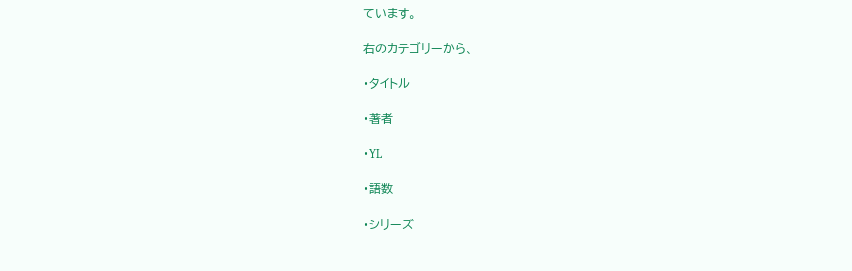ています。

右のカテゴリーから、

・タイトル

・著者

・YL

・語数

・シリーズ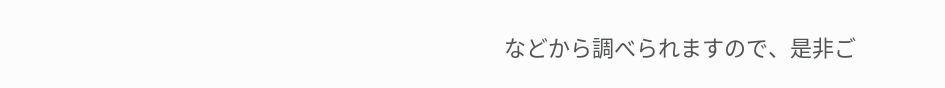などから調べられますので、是非ご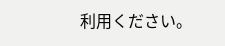利用ください。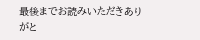最後までお読みいただきありがと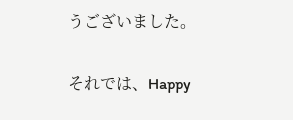うございました。

それでは、Happy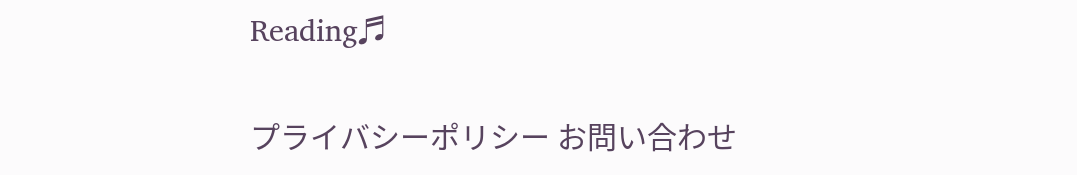Reading♬

プライバシーポリシー お問い合わせ